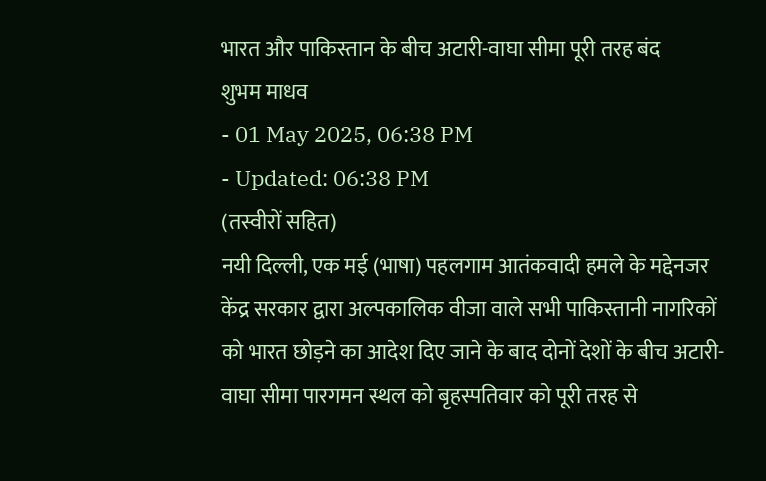भारत और पाकिस्तान के बीच अटारी-वाघा सीमा पूरी तरह बंद
शुभम माधव
- 01 May 2025, 06:38 PM
- Updated: 06:38 PM
(तस्वीरों सहित)
नयी दिल्ली, एक मई (भाषा) पहलगाम आतंकवादी हमले के मद्देनजर केंद्र सरकार द्वारा अल्पकालिक वीजा वाले सभी पाकिस्तानी नागरिकों को भारत छोड़ने का आदेश दिए जाने के बाद दोनों देशों के बीच अटारी-वाघा सीमा पारगमन स्थल को बृहस्पतिवार को पूरी तरह से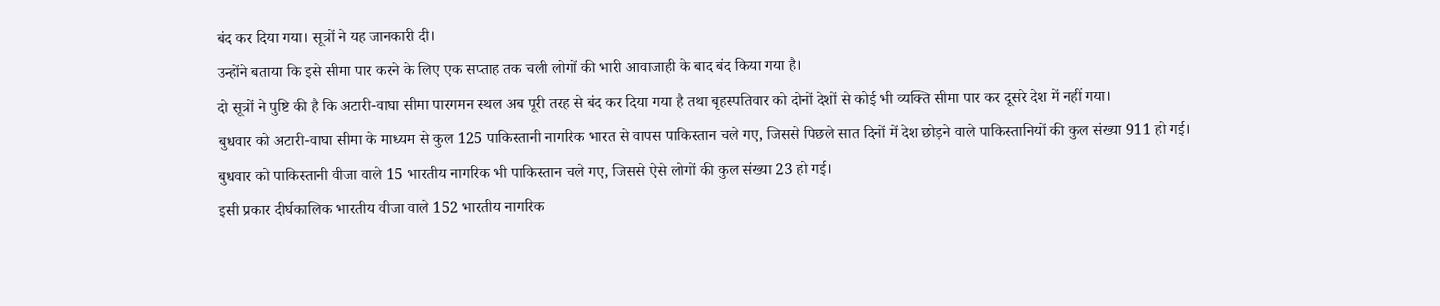बंद कर दिया गया। सूत्रों ने यह जानकारी दी।
उन्होंने बताया कि इसे सीमा पार करने के लिए एक सप्ताह तक चली लोगों की भारी आवाजाही के बाद बंद किया गया है।
दो सूत्रों ने पुष्टि की है कि अटारी-वाघा सीमा पारगमन स्थल अब पूरी तरह से बंद कर दिया गया है तथा बृहस्पतिवार को दोनों देशों से कोई भी व्यक्ति सीमा पार कर दूसरे देश में नहीं गया।
बुधवार को अटारी-वाघा सीमा के माध्यम से कुल 125 पाकिस्तानी नागरिक भारत से वापस पाकिस्तान चले गए, जिससे पिछले सात दिनों में देश छोड़ने वाले पाकिस्तानियों की कुल संख्या 911 हो गई।
बुधवार को पाकिस्तानी वीजा वाले 15 भारतीय नागरिक भी पाकिस्तान चले गए, जिससे ऐसे लोगों की कुल संख्या 23 हो गई।
इसी प्रकार दीर्घकालिक भारतीय वीजा वाले 152 भारतीय नागरिक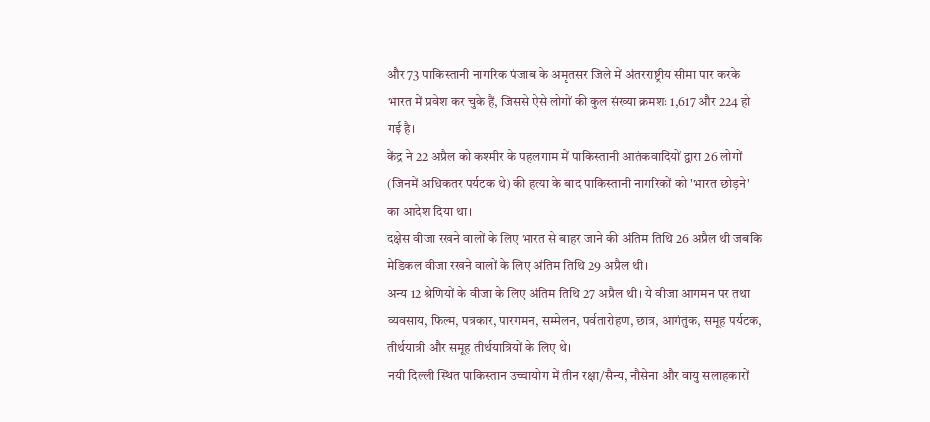और 73 पाकिस्तानी नागरिक पंजाब के अमृतसर जिले में अंतरराष्ट्रीय सीमा पार करके भारत में प्रवेश कर चुके हैं, जिससे ऐसे लोगों की कुल संख्या क्रमशः 1,617 और 224 हो गई है।
केंद्र ने 22 अप्रैल को कश्मीर के पहलगाम में पाकिस्तानी आतंकवादियों द्वारा 26 लोगों (जिनमें अधिकतर पर्यटक थे) की हत्या के बाद पाकिस्तानी नागरिकों को 'भारत छोड़ने' का आदेश दिया था।
दक्षेस वीजा रखने वालों के लिए भारत से बाहर जाने की अंतिम तिथि 26 अप्रैल थी जबकि मेडिकल वीजा रखने वालों के लिए अंतिम तिथि 29 अप्रैल थी।
अन्य 12 श्रेणियों के वीजा के लिए अंतिम तिथि 27 अप्रैल थी। ये वीजा आगमन पर तथा व्यवसाय, फिल्म, पत्रकार, पारगमन, सम्मेलन, पर्वतारोहण, छात्र, आगंतुक, समूह पर्यटक, तीर्थयात्री और समूह तीर्थयात्रियों के लिए थे।
नयी दिल्ली स्थित पाकिस्तान उच्चायोग में तीन रक्षा/सैन्य, नौसेना और वायु सलाहकारों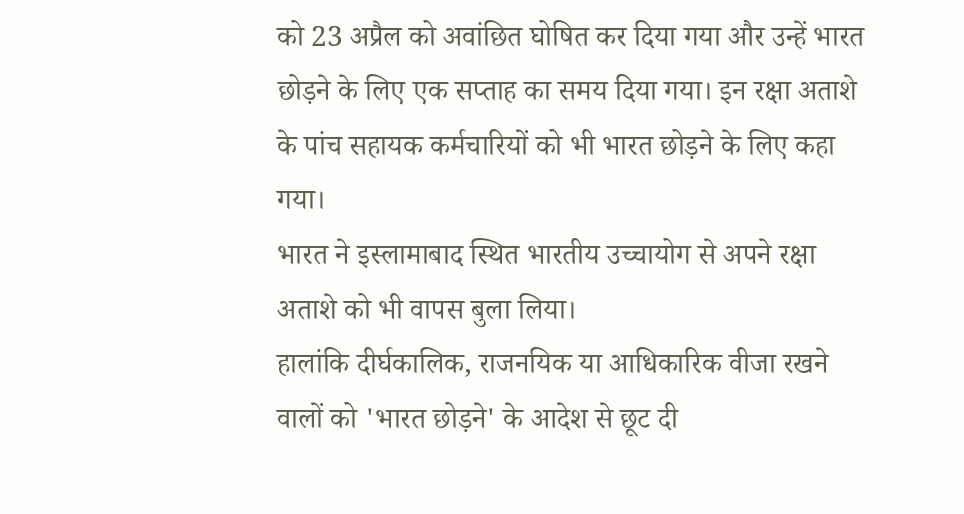को 23 अप्रैल को अवांछित घोषित कर दिया गया और उन्हें भारत छोड़ने के लिए एक सप्ताह का समय दिया गया। इन रक्षा अताशे के पांच सहायक कर्मचारियों को भी भारत छोड़ने के लिए कहा गया।
भारत ने इस्लामाबाद स्थित भारतीय उच्चायोग से अपने रक्षा अताशे को भी वापस बुला लिया।
हालांकि दीर्घकालिक, राजनयिक या आधिकारिक वीजा रखने वालों को 'भारत छोड़ने' के आदेश से छूट दी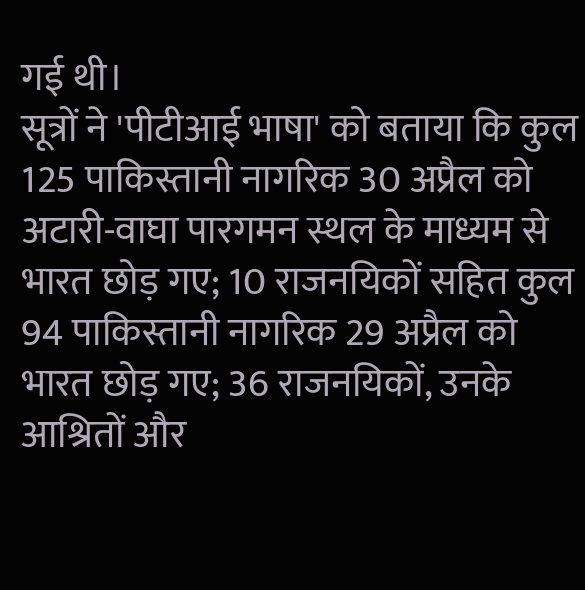गई थी।
सूत्रों ने 'पीटीआई भाषा' को बताया कि कुल 125 पाकिस्तानी नागरिक 30 अप्रैल को अटारी-वाघा पारगमन स्थल के माध्यम से भारत छोड़ गए; 10 राजनयिकों सहित कुल 94 पाकिस्तानी नागरिक 29 अप्रैल को भारत छोड़ गए; 36 राजनयिकों, उनके आश्रितों और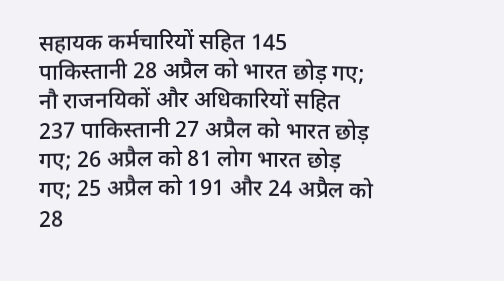सहायक कर्मचारियों सहित 145 पाकिस्तानी 28 अप्रैल को भारत छोड़ गए; नौ राजनयिकों और अधिकारियों सहित 237 पाकिस्तानी 27 अप्रैल को भारत छोड़ गए; 26 अप्रैल को 81 लोग भारत छोड़ गए; 25 अप्रैल को 191 और 24 अप्रैल को 28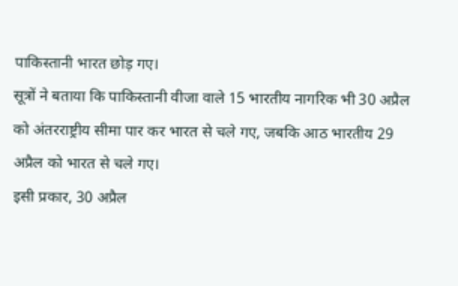पाकिस्तानी भारत छोड़ गए।
सूत्रों ने बताया कि पाकिस्तानी वीजा वाले 15 भारतीय नागरिक भी 30 अप्रैल को अंतरराष्ट्रीय सीमा पार कर भारत से चले गए, जबकि आठ भारतीय 29 अप्रैल को भारत से चले गए।
इसी प्रकार, 30 अप्रैल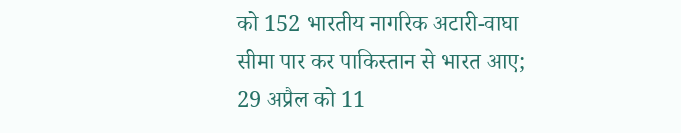को 152 भारतीय नागरिक अटारी-वाघा सीमा पार कर पाकिस्तान से भारत आए; 29 अप्रैल को 11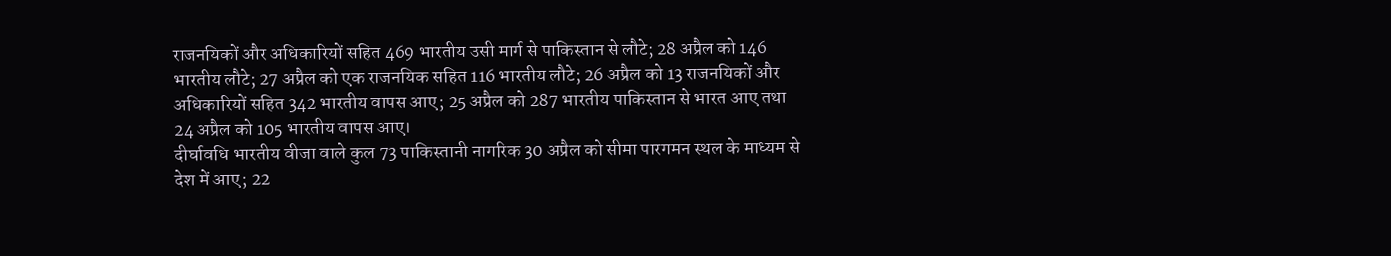राजनयिकों और अधिकारियों सहित 469 भारतीय उसी मार्ग से पाकिस्तान से लौटे; 28 अप्रैल को 146 भारतीय लौटे; 27 अप्रैल को एक राजनयिक सहित 116 भारतीय लौटे; 26 अप्रैल को 13 राजनयिकों और अधिकारियों सहित 342 भारतीय वापस आए; 25 अप्रैल को 287 भारतीय पाकिस्तान से भारत आए तथा 24 अप्रैल को 105 भारतीय वापस आए।
दीर्घावधि भारतीय वीजा वाले कुल 73 पाकिस्तानी नागरिक 30 अप्रैल को सीमा पारगमन स्थल के माध्यम से देश में आए; 22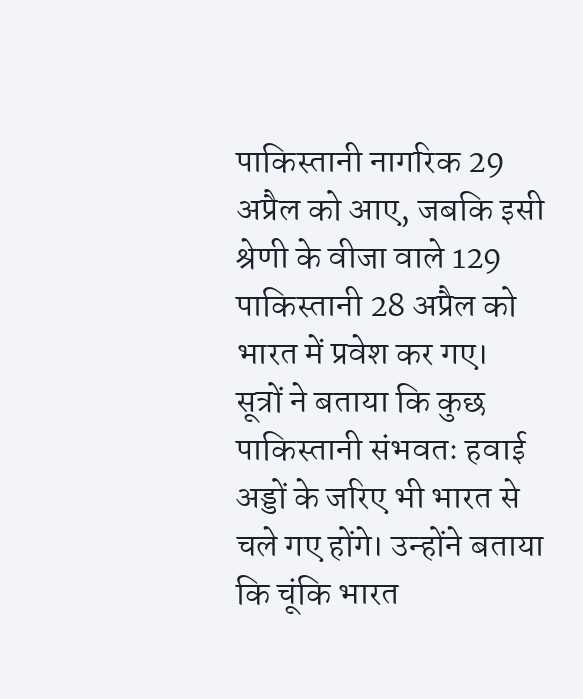पाकिस्तानी नागरिक 29 अप्रैल को आए, जबकि इसी श्रेणी के वीजा वाले 129 पाकिस्तानी 28 अप्रैल को भारत में प्रवेश कर गए।
सूत्रों ने बताया कि कुछ पाकिस्तानी संभवतः हवाई अड्डों के जरिए भी भारत से चले गए होंगे। उन्होंने बताया कि चूंकि भारत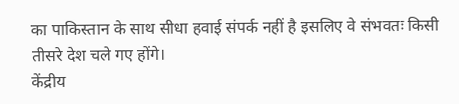का पाकिस्तान के साथ सीधा हवाई संपर्क नहीं है इसलिए वे संभवतः किसी तीसरे देश चले गए होंगे।
केंद्रीय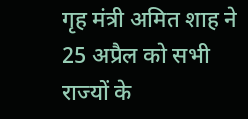गृह मंत्री अमित शाह ने 25 अप्रैल को सभी राज्यों के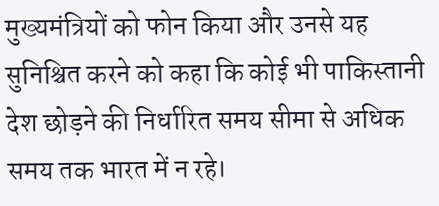मुख्यमंत्रियों को फोन किया और उनसे यह सुनिश्चित करने को कहा कि कोई भी पाकिस्तानी देश छोड़ने की निर्धारित समय सीमा से अधिक समय तक भारत में न रहे।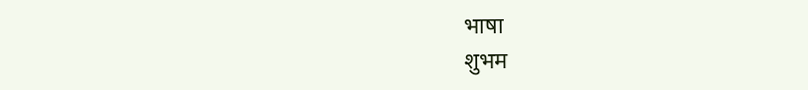भाषा
शुभम